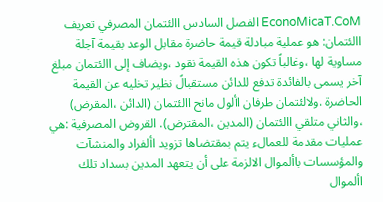EconoMicaT.CoM الفصل السادس االئتمان المصرفي تعريف االئتمان: هو عملية مبادلة قيمة حاضرة مقابل الوعد بقيمة آجلة مساوية لها ،وغالباً تكون هذه القيمة نقود ،ويضاف إلى االئتمان مبلغ آخر يسمى بالفائدة تدفع للدائن مستقبالً نظير تخليه عن القيمة الحاضرة .ولالئتمان طرفان األول مانح االئتمان (الدائن ،المقرض) ،والثاني متلقي االئتمان (المدين ،المقترض). القروض المصرفية :هي عمليات مقدمة للعمالء يتم بمقتضاها تزويد األفراد والمنشآت والمؤسسات باألموال الالزمة على أن يتعهد المدين بسداد تلك األموال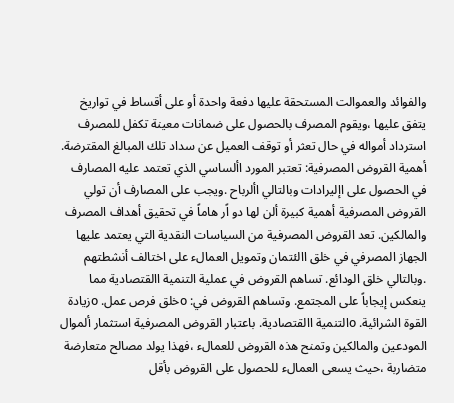والفوائد والعموالت المستحقة عليها دفعة واحدة أو على أقساط في تواريخ يتفق عليها ،ويقوم المصرف بالحصول على ضمانات معينة تكفل للمصرف استرداد أمواله في حال تعثر أو توقف العميل عن سداد تلك المبالغ المقترضة. أهمية القروض المصرفية: تعتبر المورد األساسي الذي تعتمد عليه المصارف في الحصول على اإليرادات وبالتالي األرباح .ويجب على المصارف أن تولي القروض المصرفية أهمية كبيرة ألن لها دو اًر هاماً في تحقيق أهداف المصرف والمالكين. تعد القروض المصرفية من السياسات النقدية التي يعتمد عليها الجهاز المصرفي في خلق االئتمان وتمويل العمالء على اختالف أنشطتهم .وبالتالي خلق الودائع. تساهم القروض في عملية التنمية االقتصادية مما ينعكس إيجاباً على المجتمع. وتساهم القروض في: oخلق فرص عمل. oزيادة القوة الشرائية. oالتنمية االقتصادية. باعتبار القروض المصرفية استثمار ألموال المودعين والمالكين وتمنح هذه القروض للعمالء ،فهذا يولد مصالح متعارضة متضاربة ،حيث يسعى العمالء للحصول على القروض بأقل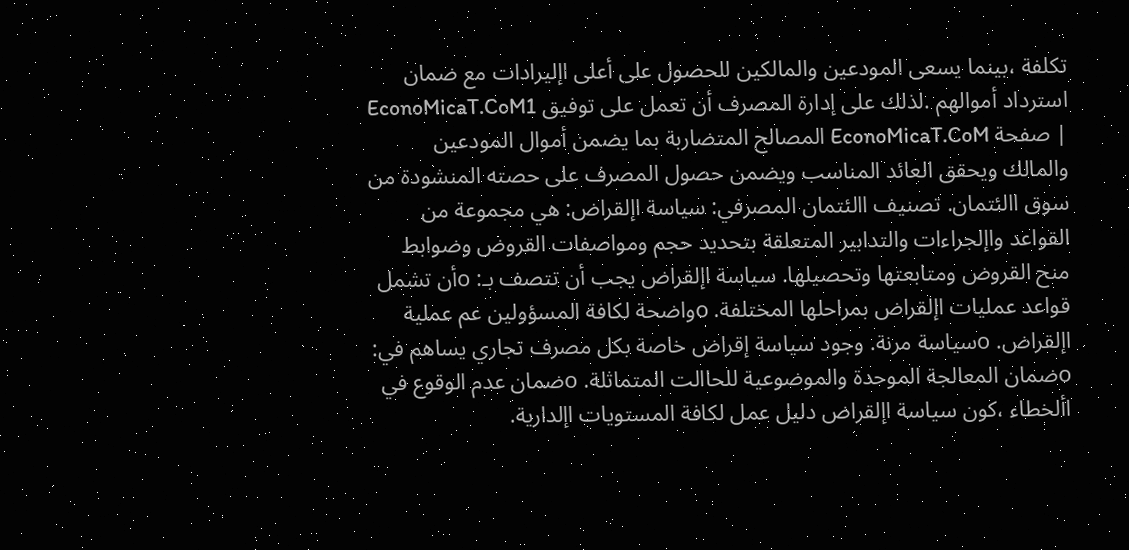تكلفة ،بينما يسعى المودعين والمالكين للحصول على أعلى اإليرادات مع ضمان استرداد أموالهم .لذلك على إدارة المصرف أن تعمل على توفيق EconoMicaT.CoM1 | صفحة EconoMicaT.CoM المصالح المتضاربة بما يضمن أموال المودعين والمالك ويحقق العائد المناسب ويضمن حصول المصرف على حصته المنشودة من سوق االئتمان. تصنيف االئتمان المصرفي: سياسة اإلقراض: هي مجموعة من القواعد واإلجراءات والتدابير المتعلقة بتحديد حجم ومواصفات القروض وضوابط منح القروض ومتابعتها وتحصيلها. سياسة اإلقراض يجب أن تتصف بـ: oأن تشمل قواعد عمليات اإلقراض بمراحلها المختلفة. oواضحة لكافة المسؤولين عم عملية اإلقراض. oسياسة مرنة. وجود سياسة إقراض خاصة بكل مصرف تجاري يساهم في: oضمان المعالجة الموحدة والموضوعية للحاالت المتماثلة. oضمان عدم الوقوع في األخطاء ،كون سياسة اإلقراض دليل عمل لكافة المستويات اإلدارية.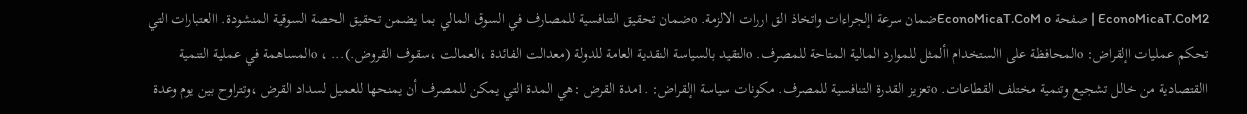EconoMicaT.CoM2 | صفحة EconoMicaT.CoM oضمان سرعة اإلجراءات واتخاذ الق اررات الالزمة. oضمان تحقيق التنافسية للمصارف في السوق المالي بما يضمن تحقيق الحصة السوقية المنشودة. االعتبارات التي تحكم عمليات اإلقراض: oالمحافظة على االستخدام األمثل للموارد المالية المتاحة للمصرف. oالتقيد بالسياسة النقدية العامة للدولة (معدالت الفائدة ،العمالت ،سقوف القروض.)... ، oالمساهمة في عملية التنمية االقتصادية من خالل تشجيع وتنمية مختلف القطاعات. oتعزيز القدرة التنافسية للمصرف. مكونات سياسة اإلقراض: .1مدة القرض :هي المدة التي يمكن للمصرف أن يمنحها للعميل لسداد القرض ،وتتراوح بين يوم وعدة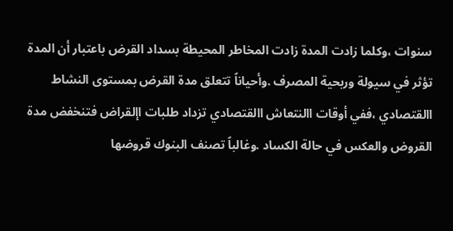سنوات ،وكلما زادت المدة زادت المخاطر المحيطة بسداد القرض باعتبار أن المدة تؤثر في سيولة وربحية المصرف .وأحياناً تتعلق مدة القرض بمستوى النشاط االقتصادي ،ففي أوقات االنتعاش االقتصادي تزداد طلبات اإلقراض فتنخفض مدة القروض والعكس في حالة الكساد .وغالباً تصنف البنوك قروضها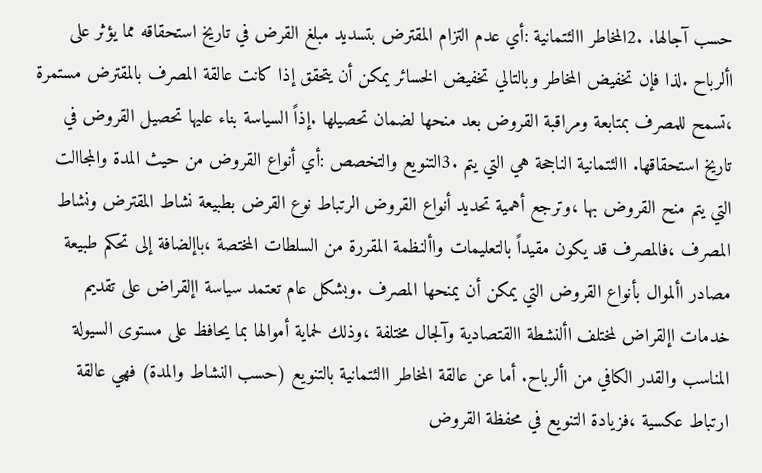حسب آجالها. .2المخاطر االئتمانية :أي عدم التزام المقترض بتسديد مبلغ القرض في تاريخ استحقاقه مما يؤثر على األرباح .لذا فإن تخفيض المخاطر وبالتالي تخفيض الخسائر يمكن أن يتحقق إذا كانت عالقة المصرف بالمقترض مستمرة ،تسمح للمصرف بمتابعة ومراقبة القروض بعد منحها لضمان تحصيلها .إذاً السياسة بناء عليها تحصيل القروض في تاريخ استحقاقها. االئتمانية الناجحة هي التي يتم .3التنويع والتخصص :أي أنواع القروض من حيث المدة والمجاالت التي يتم منح القروض بها ،وترجع أهمية تحديد أنواع القروض الرتباط نوع القرض بطبيعة نشاط المقترض ونشاط المصرف ،فالمصرف قد يكون مقيداً بالتعليمات واألنظمة المقررة من السلطات المختصة ،باإلضافة إلى تحكم طبيعة مصادر األموال بأنواع القروض التي يمكن أن يمنحها المصرف .وبشكل عام تعتمد سياسة اإلقراض على تقديم خدمات اإلقراض لمختلف األنشطة االقتصادية وآلجال مختلفة ،وذلك لحماية أموالها بما يحافظ على مستوى السيولة المناسب والقدر الكافي من األرباح. أما عن عالقة المخاطر االئتمانية بالتنويع (حسب النشاط والمدة) فهي عالقة ارتباط عكسية ،فزيادة التنويع في محفظة القروض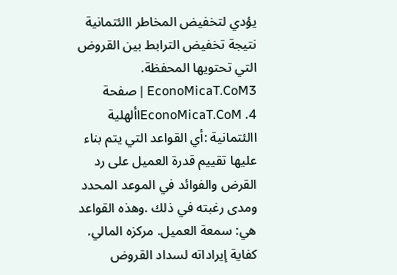يؤدي لتخفيض المخاطر االئتمانية نتيجة تخفيض الترابط بين القروض التي تحتويها المحفظة. EconoMicaT.CoM3 | صفحة EconoMicaT.CoM .4األهلية االئتمانية :أي القواعد التي يتم بناء عليها تقييم قدرة العميل على رد القرض والفوائد في الموعد المحدد ومدى رغبته في ذلك .وهذه القواعد هي: سمعة العميل. مركزه المالي. كفاية إيراداته لسداد القروض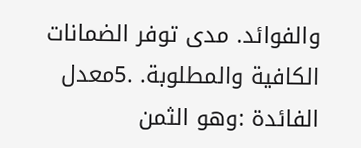والفوائد. مدى توفر الضمانات الكافية والمطلوبة. .5معدل الفائدة :وهو الثمن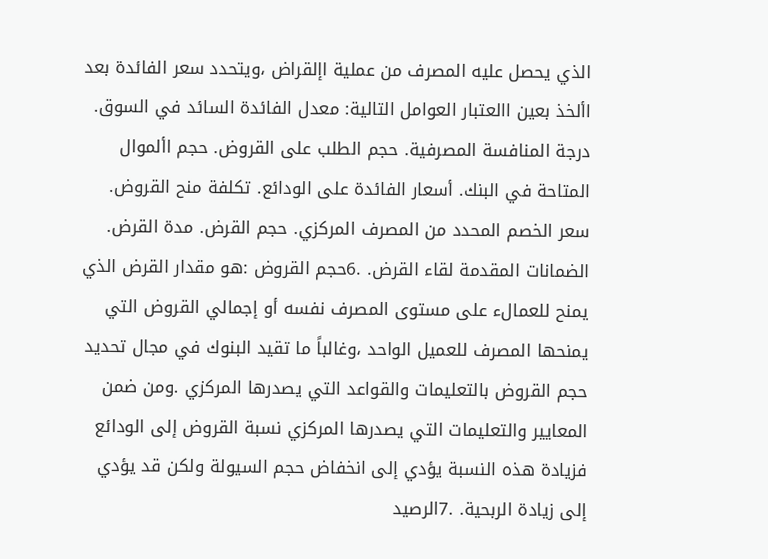الذي يحصل عليه المصرف من عملية اإلقراض ،ويتحدد سعر الفائدة بعد األخذ بعين االعتبار العوامل التالية: معدل الفائدة السائد في السوق. درجة المنافسة المصرفية. حجم الطلب على القروض. حجم األموال المتاحة في البنك. أسعار الفائدة على الودائع. تكلفة منح القروض. سعر الخصم المحدد من المصرف المركزي. حجم القرض. مدة القرض. الضمانات المقدمة لقاء القرض. .6حجم القروض :هو مقدار القرض الذي يمنح للعمالء على مستوى المصرف نفسه أو إجمالي القروض التي يمنحها المصرف للعميل الواحد ،وغالباً ما تقيد البنوك في مجال تحديد حجم القروض بالتعليمات والقواعد التي يصدرها المركزي .ومن ضمن المعايير والتعليمات التي يصدرها المركزي نسبة القروض إلى الودائع فزيادة هذه النسبة يؤدي إلى انخفاض حجم السيولة ولكن قد يؤدي إلى زيادة الربحية. .7الرصيد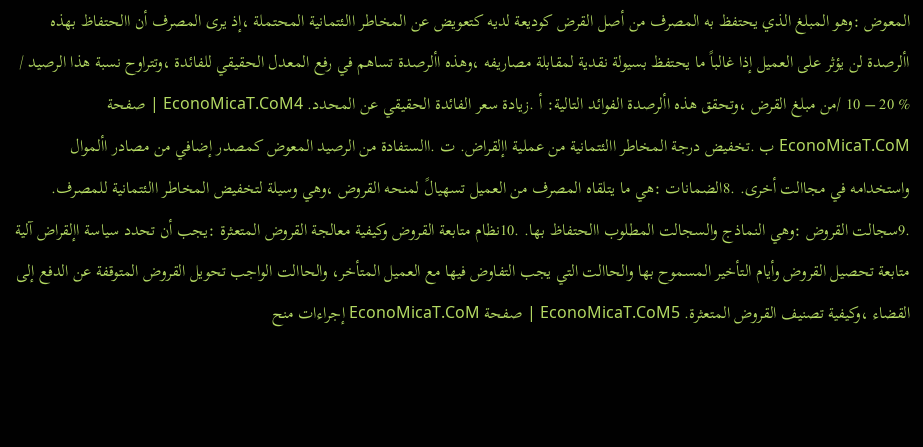المعوض :وهو المبلغ الذي يحتفظ به المصرف من أصل القرض كوديعة لديه كتعويض عن المخاطر االئتمانية المحتملة ،إذ يرى المصرف أن االحتفاظ بهذه األرصدة لن يؤثر على العميل إذا غالباً ما يحتفظ بسيولة نقدية لمقابلة مصاريفه ،وهذه األرصدة تساهم في رفع المعدل الحقيقي للفائدة ،وتتراوح نسبة هذا الرصيد / % 20 – 10 /من مبلغ القرض ،وتحقق هذه األرصدة الفوائد التالية: أ .زيادة سعر الفائدة الحقيقي عن المحدد. EconoMicaT.CoM4 | صفحة EconoMicaT.CoM ب .تخفيض درجة المخاطر االئتمانية من عملية اإلقراض. ت .االستفادة من الرصيد المعوض كمصدر إضافي من مصادر األموال واستخدامه في مجاالت أخرى. .8الضمانات :هي ما يتلقاه المصرف من العميل تسهيالً لمنحه القروض ،وهي وسيلة لتخفيض المخاطر االئتمانية للمصرف. .9سجالت القروض :وهي النماذج والسجالت المطلوب االحتفاظ بها. .10نظام متابعة القروض وكيفية معالجة القروض المتعثرة :يجب أن تحدد سياسة اإلقراض آلية متابعة تحصيل القروض وأيام التأخير المسموح بها والحاالت التي يجب التفاوض فيها مع العميل المتأخر، والحاالت الواجب تحويل القروض المتوقفة عن الدفع إلى القضاء ،وكيفية تصنيف القروض المتعثرة. EconoMicaT.CoM5 | صفحة EconoMicaT.CoM إجراءات منح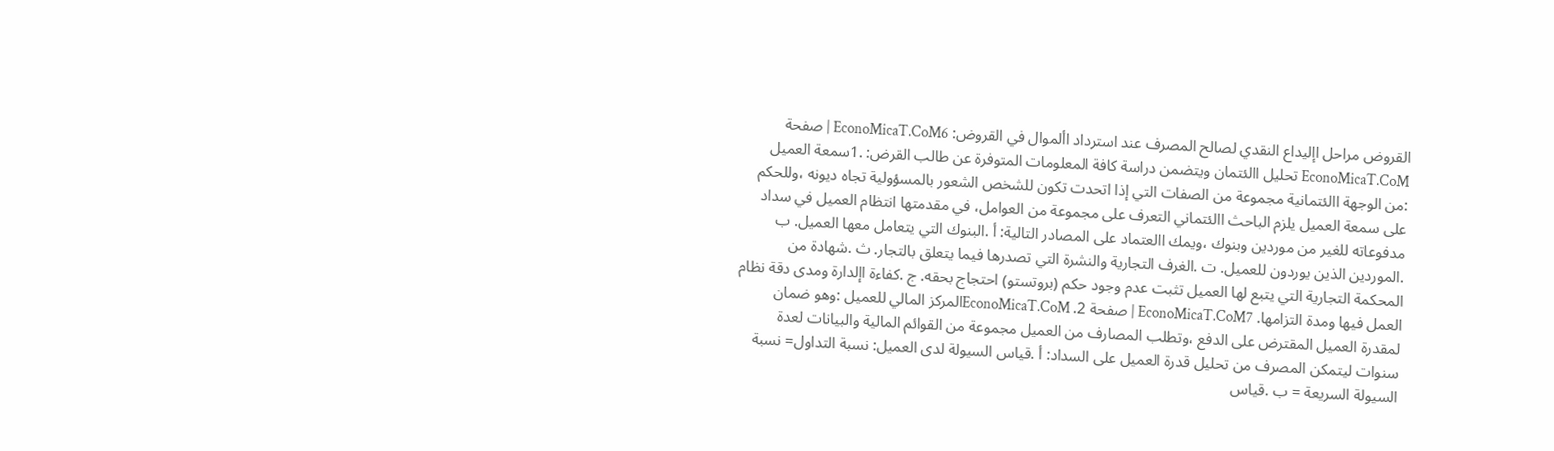القروض مراحل اإليداع النقدي لصالح المصرف عند استرداد األموال في القروض: EconoMicaT.CoM6 | صفحة EconoMicaT.CoM تحليل االئتمان ويتضمن دراسة كافة المعلومات المتوفرة عن طالب القرض: .1سمعة العميل :من الوجهة االئتمانية مجموعة من الصفات التي إذا اتحدت تكون للشخص الشعور بالمسؤولية تجاه ديونه ،وللحكم على سمعة العميل يلزم الباحث االئتماني التعرف على مجموعة من العوامل، في مقدمتها انتظام العميل في سداد مدفوعاته للغير من موردين وبنوك ،ويمك االعتماد على المصادر التالية: أ .البنوك التي يتعامل معها العميل. ب .الموردين الذين يوردون للعميل. ت .الغرف التجارية والنشرة التي تصدرها فيما يتعلق بالتجار. ث .شهادة من المحكمة التجارية التي يتبع لها العميل تثبت عدم وجود حكم (بروتستو) احتجاج بحقه. ج .كفاءة اإلدارة ومدى دقة نظام العمل فيها ومدة التزامها. EconoMicaT.CoM7 | صفحة EconoMicaT.CoM .2المركز المالي للعميل :وهو ضمان لمقدرة العميل المقترض على الدفع ،وتطلب المصارف من العميل مجموعة من القوائم المالية والبيانات لعدة سنوات ليتمكن المصرف من تحليل قدرة العميل على السداد: أ .قياس السيولة لدى العميل: نسبة التداول= نسبة السيولة السريعة = ب .قياس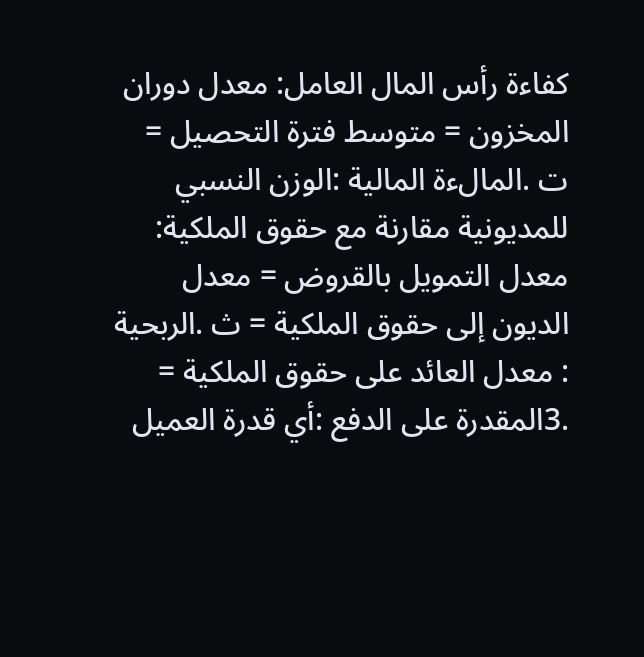كفاءة رأس المال العامل: معدل دوران المخزون = متوسط فترة التحصيل = ت .المالءة المالية :الوزن النسبي للمديونية مقارنة مع حقوق الملكية: معدل التمويل بالقروض = معدل الديون إلى حقوق الملكية = ث .الربحية : معدل العائد على حقوق الملكية = .3المقدرة على الدفع :أي قدرة العميل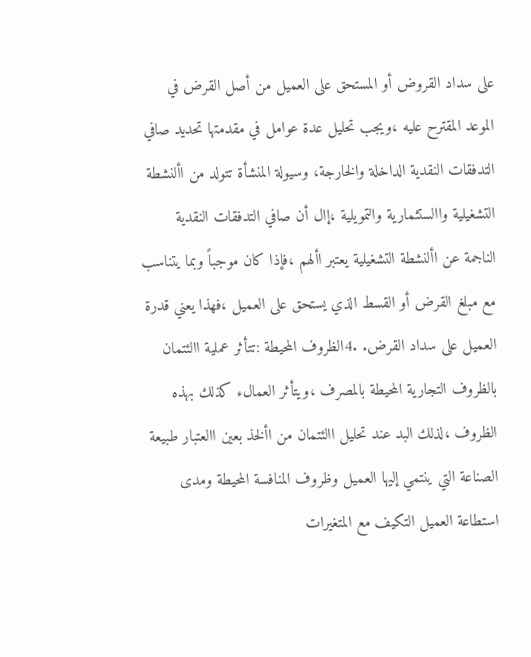على سداد القروض أو المستحق على العميل من أصل القرض في الموعد المقترح عليه ،ويجب تحليل عدة عوامل في مقدمتها تحديد صافي التدفقات النقدية الداخلة والخارجة، وسيولة المنشأة تتولد من األنشطة التشغيلية واالستثمارية والتمويلية ،إال أن صافي التدفقات النقدية الناجمة عن األنشطة التشغيلية يعتبر األهم ،فإذا كان موجباً وبما يتناسب مع مبلغ القرض أو القسط الذي يستحق على العميل ،فهذا يعني قدرة العميل على سداد القرض. .4الظروف المحيطة :تتأثر عملية االئتمان بالظروف التجارية المحيطة بالمصرف ،ويتأثر العمالء كذلك بهذه الظروف ،لذلك البد عند تحليل االئتمان من األخذ بعين االعتبار طبيعة الصناعة التي ينتمي إليها العميل وظروف المنافسة المحيطة ومدى استطاعة العميل التكيف مع المتغيرات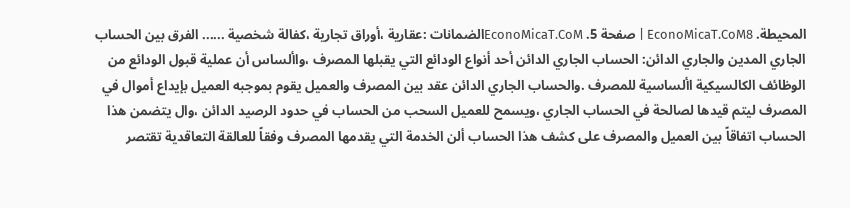المحيطة. EconoMicaT.CoM8 | صفحة EconoMicaT.CoM .5الضمانات :عقارية ،أوراق تجارية ،كفالة شخصية ...... الفرق بين الحساب الجاري المدين والجاري الدائن: الحساب الجاري الدائن أحد أنواع الودائع التي يقبلها المصرف ،واألساس أن عملية قبول الودائع من الوظائف الكالسيكية األساسية للمصرف .والحساب الجاري الدائن عقد بين المصرف والعميل يقوم بموجبه العميل بإيداع أموال في المصرف ليتم قيدها لصالحة في الحساب الجاري ،ويسمح للعميل السحب من الحساب في حدود الرصيد الدائن ،وال يتضمن هذا الحساب اتفاقاً بين العميل والمصرف على كشف هذا الحساب ألن الخدمة التي يقدمها المصرف وفقاً للعالقة التعاقدية تقتصر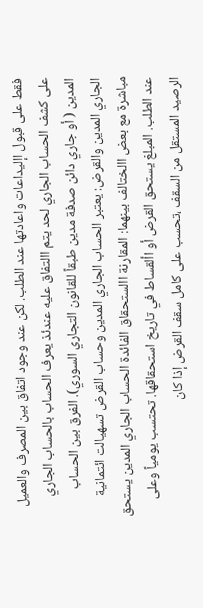فقط على قبول اإليداعات واعادتها عند الطلب. لكن عند وجود اتفاق بين المصرف والعميل على كشف الحساب الجاري لحد يتم االتفاق عليه عندئذ يعرف الحساب بالحساب الجاري المدين ( أو جاري دائن صدفة مدين طبقاً للقانون التجاري السوري). الفرق بين الحساب الجاري المدين والقرض: يعتبر الحساب الجاري المدين وحساب القرض تسهيالت ائتمانية مباشرة مع بعض االختالف بينهما: المقارنة االستحقاق الفائدة الحساب الجاري المدين يستحق عند الطلب. المبلغ يستحق القرض أو األقساط في تاريخ استحقاقها. تحتسب يومياً وعلى الرصيد المستقل من السقف ،تحسب على كامل سقف القرض إذا كان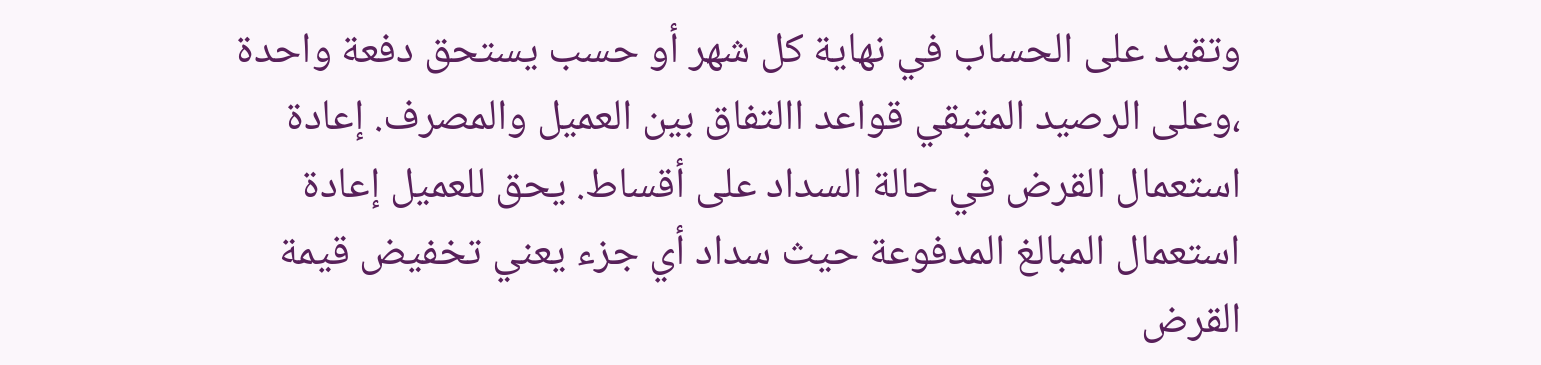وتقيد على الحساب في نهاية كل شهر أو حسب يستحق دفعة واحدة ،وعلى الرصيد المتبقي قواعد االتفاق بين العميل والمصرف. إعادة استعمال القرض في حالة السداد على أقساط. يحق للعميل إعادة استعمال المبالغ المدفوعة حيث سداد أي جزء يعني تخفيض قيمة القرض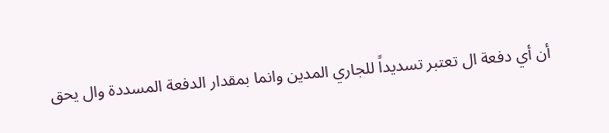أن أي دفعة ال تعتبر تسديداً للجاري المدين وانما بمقدار الدفعة المسددة وال يحق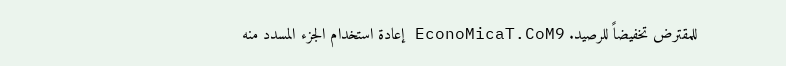للمقترض تخفيضاً للرصيد. EconoMicaT.CoM9 إعادة استخدام الجزء المسدد منه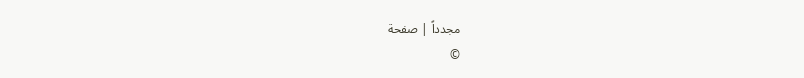مجدداً | صفحة
©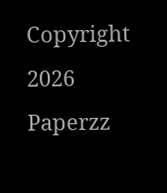Copyright 2026 Paperzz